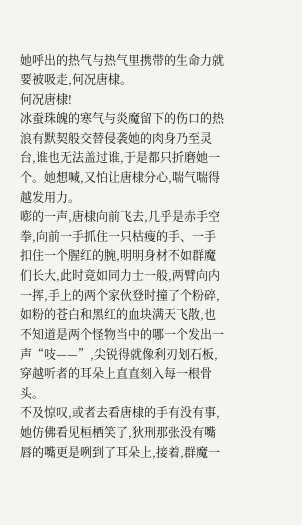她呼出的热气与热气里携带的生命力就要被吸走,何况唐棣。
何况唐棣!
冰蚕珠魄的寒气与炎魔留下的伤口的热浪有默契般交替侵袭她的肉身乃至灵台,谁也无法盖过谁,于是都只折磨她一个。她想喊,又怕让唐棣分心,喘气喘得越发用力。
嘭的一声,唐棣向前飞去,几乎是赤手空拳,向前一手抓住一只枯瘦的手、一手扣住一个腥红的腕,明明身材不如群魔们长大,此时竟如同力士一般,两臂向内一挥,手上的两个家伙登时撞了个粉碎,如粉的苍白和黑红的血块满天飞散,也不知道是两个怪物当中的哪一个发出一声“吱——”,尖锐得就像利刃划石板,穿越听者的耳朵上直直刻入每一根骨头。
不及惊叹,或者去看唐棣的手有没有事,她仿佛看见桓栖笑了,狄刑那张没有嘴唇的嘴更是咧到了耳朵上,接着,群魔一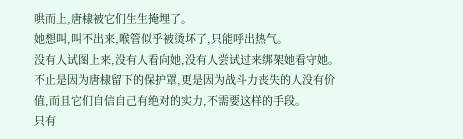哄而上,唐棣被它们生生掩埋了。
她想叫,叫不出来,喉管似乎被烫坏了,只能呼出热气。
没有人试图上来,没有人看向她,没有人尝试过来绑架她看守她。不止是因为唐棣留下的保护罩,更是因为战斗力丧失的人没有价值,而且它们自信自己有绝对的实力,不需要这样的手段。
只有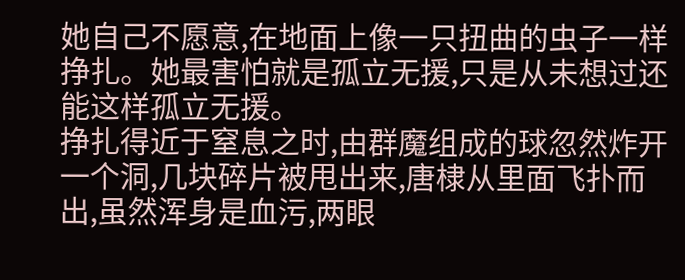她自己不愿意,在地面上像一只扭曲的虫子一样挣扎。她最害怕就是孤立无援,只是从未想过还能这样孤立无援。
挣扎得近于窒息之时,由群魔组成的球忽然炸开一个洞,几块碎片被甩出来,唐棣从里面飞扑而出,虽然浑身是血污,两眼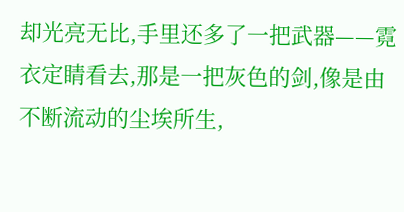却光亮无比,手里还多了一把武器——霓衣定睛看去,那是一把灰色的剑,像是由不断流动的尘埃所生,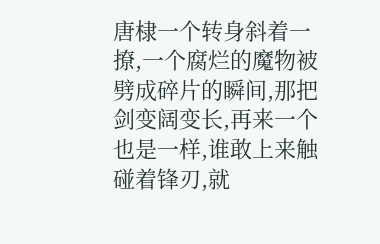唐棣一个转身斜着一撩,一个腐烂的魔物被劈成碎片的瞬间,那把剑变阔变长,再来一个也是一样,谁敢上来触碰着锋刃,就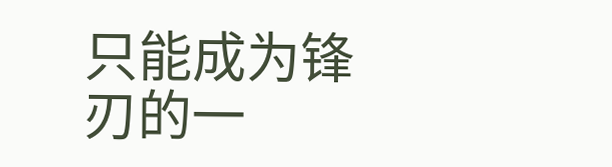只能成为锋刃的一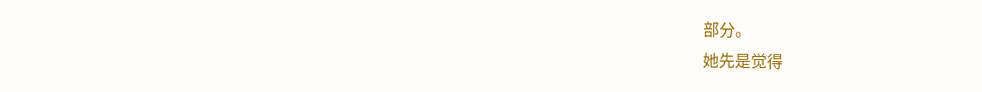部分。
她先是觉得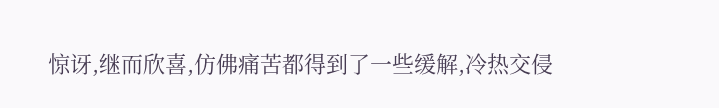惊讶,继而欣喜,仿佛痛苦都得到了一些缓解,冷热交侵